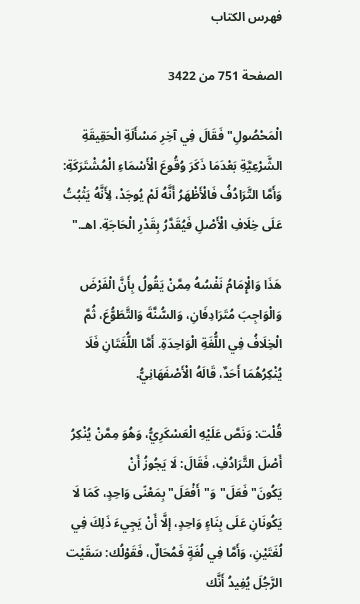فهرس الكتاب

الصفحة 751 من 3422

الْمَحْصُولِ"فَقَالَ فِي آخِرِ مَسْأَلَةِ الْحَقِيقَةِ الشَّرْعِيَّةِ بَعْدَمَا ذَكَرَ وُقُوعَ الْأَسْمَاءِ الْمُشْتَرَكَةِ: وَأَمَّا التَّرَادُفُ فَالْأَظْهَرُ أَنَّهُ لَمْ يُوجَدْ، لِأَنَّهُ يَثْبُتُ عَلَى خِلَافِ الْأَصْلِ فَيُقَدَّرُ بِقَدْرِ الْحَاجَةِ. اهـ."

هَذَا وَالْإِمَامُ نَفْسُهُ مِمَّنْ يَقُولُ بِأَنَّ الْفَرْضَ وَالْوَاجِبَ مُتَرَادِفَانِ، وَالسُّنَّةَ وَالتَّطَوُّعَ، ثُمَّ الْخِلَافُ فِي اللُّغَةِ الْوَاحِدَةِ. أَمَّا اللُّغَتَانِ فَلَا يُنْكِرُهُمَا أَحَدٌ، قَالَهُ الْأَصْفَهَانِيُّ.

قُلْت: وَنَصَّ عَلَيْهِ الْعَسْكَرِيُّ، وَهُوَ مِمَّنْ يُنْكِرُ أَصْلَ التَّرَادُفِ، فَقَالَ: لَا يَجُوزُ أَنْ يَكُونَ"فَعَلَ"وَ"أَفْعَلَ"بِمَعْنًى وَاحِدٍ، كَمَا لَا يَكُونَانِ عَلَى بِنَاءٍ وَاحِدٍ، إلَّا أَنْ يَجِيءَ ذَلِكَ فِي لُغَتَيْنِ، وَأَمَّا فِي لُغَةٍ فَمُحَالٌ، فَقَوْلُك: سَقَيْت الرَّجُلَ يُفِيدُ أَنَّك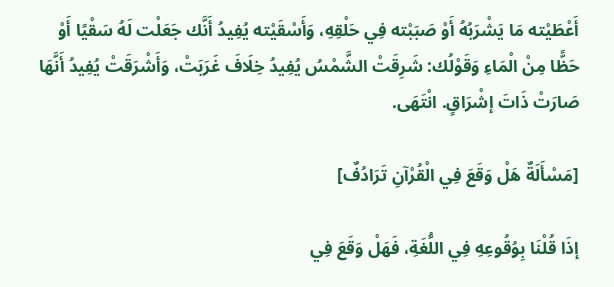أَعْطَيْته مَا يَشْرَبُهُ أَوْ صَبَبْته فِي حَلْقِهِ، وَأَسْقَيْته يُفِيدُ أَنَّك جَعَلْت لَهُ سَقْيًا أَوْ حَظًّا مِنْ الْمَاءِ وَقَوْلُك: شَرِقَتْ الشَّمْسُ يُفِيدُ خِلَافَ غَرَبَتْ، وَأَشْرَقَتْ يُفِيدُ أَنَّهَا صَارَتْ ذَاتَ إشْرَاقٍ. انْتَهَى.

[مَسْأَلَةٌ هَلْ وَقَعَ فِي الْقُرْآنِ تَرَادُفٌ]

إذَا قُلْنَا بِوُقُوعِهِ فِي اللُّغَةِ، فَهَلْ وَقَعَ فِي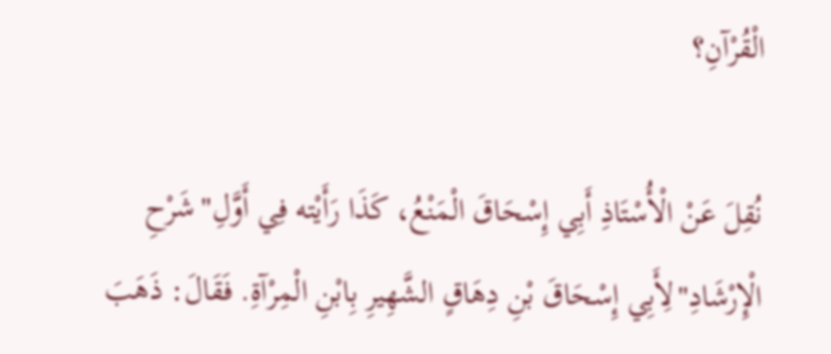الْقُرْآنِ؟

نُقِلَ عَنْ الْأُسْتَاذِ أَبِي إِسْحَاقَ الْمَنْعُ، كَذَا رَأَيْته فِي أَوَّلِ"شَرْحِ الْإِرْشَادِ"لِأَبِي إِسْحَاقَ بْنِ دِهَاقٍ الشَّهِيرِ بِابْنِ الْمِرْآةِ. فَقَالَ: ذَهَبَ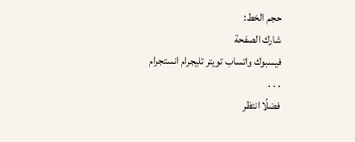حجم الخط:
شارك الصفحة
فيسبوك واتساب تويتر تليجرام انستجرام
. . .
فضلًا انتظر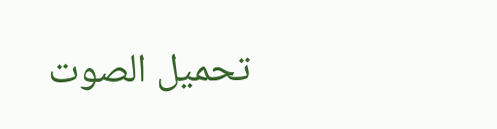تحميل الصوت